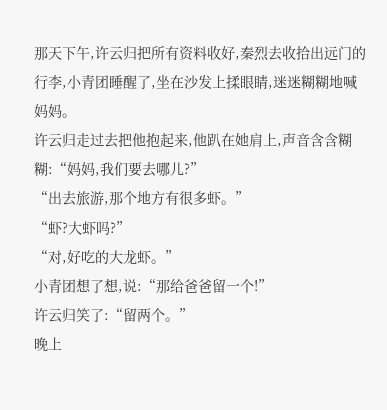那天下午,许云归把所有资料收好,秦烈去收拾出远门的行李,小青团睡醒了,坐在沙发上揉眼睛,迷迷糊糊地喊妈妈。
许云归走过去把他抱起来,他趴在她肩上,声音含含糊糊:“妈妈,我们要去哪儿?”
“出去旅游,那个地方有很多虾。”
“虾?大虾吗?”
“对,好吃的大龙虾。”
小青团想了想,说:“那给爸爸留一个!”
许云归笑了:“留两个。”
晚上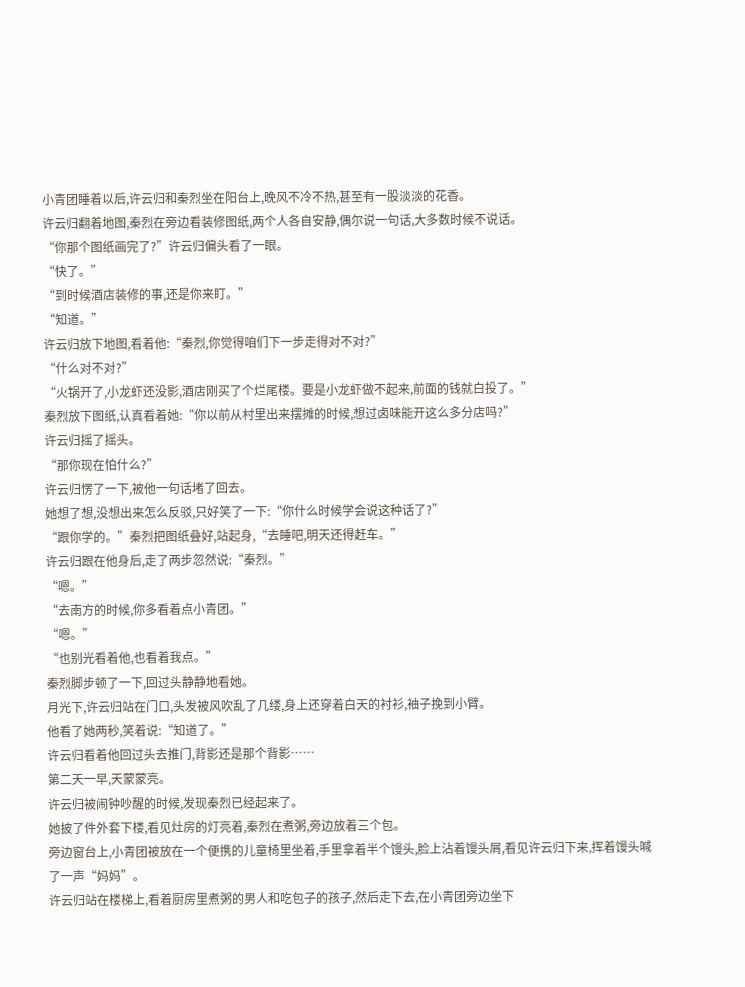小青团睡着以后,许云归和秦烈坐在阳台上,晚风不冷不热,甚至有一股淡淡的花香。
许云归翻着地图,秦烈在旁边看装修图纸,两个人各自安静,偶尔说一句话,大多数时候不说话。
“你那个图纸画完了?”许云归偏头看了一眼。
“快了。”
“到时候酒店装修的事,还是你来盯。”
“知道。”
许云归放下地图,看着他:“秦烈,你觉得咱们下一步走得对不对?”
“什么对不对?”
“火锅开了,小龙虾还没影,酒店刚买了个烂尾楼。要是小龙虾做不起来,前面的钱就白投了。”
秦烈放下图纸,认真看着她:“你以前从村里出来摆摊的时候,想过卤味能开这么多分店吗?”
许云归摇了摇头。
“那你现在怕什么?”
许云归愣了一下,被他一句话堵了回去。
她想了想,没想出来怎么反驳,只好笑了一下:“你什么时候学会说这种话了?”
“跟你学的。”秦烈把图纸叠好,站起身,“去睡吧,明天还得赶车。”
许云归跟在他身后,走了两步忽然说:“秦烈。”
“嗯。”
“去南方的时候,你多看着点小青团。”
“嗯。”
“也别光看着他,也看着我点。”
秦烈脚步顿了一下,回过头静静地看她。
月光下,许云归站在门口,头发被风吹乱了几缕,身上还穿着白天的衬衫,袖子挽到小臂。
他看了她两秒,笑着说:“知道了。”
许云归看着他回过头去推门,背影还是那个背影……
第二天一早,天蒙蒙亮。
许云归被闹钟吵醒的时候,发现秦烈已经起来了。
她披了件外套下楼,看见灶房的灯亮着,秦烈在煮粥,旁边放着三个包。
旁边窗台上,小青团被放在一个便携的儿童椅里坐着,手里拿着半个馒头,脸上沾着馒头屑,看见许云归下来,挥着馒头喊了一声“妈妈”。
许云归站在楼梯上,看着厨房里煮粥的男人和吃包子的孩子,然后走下去,在小青团旁边坐下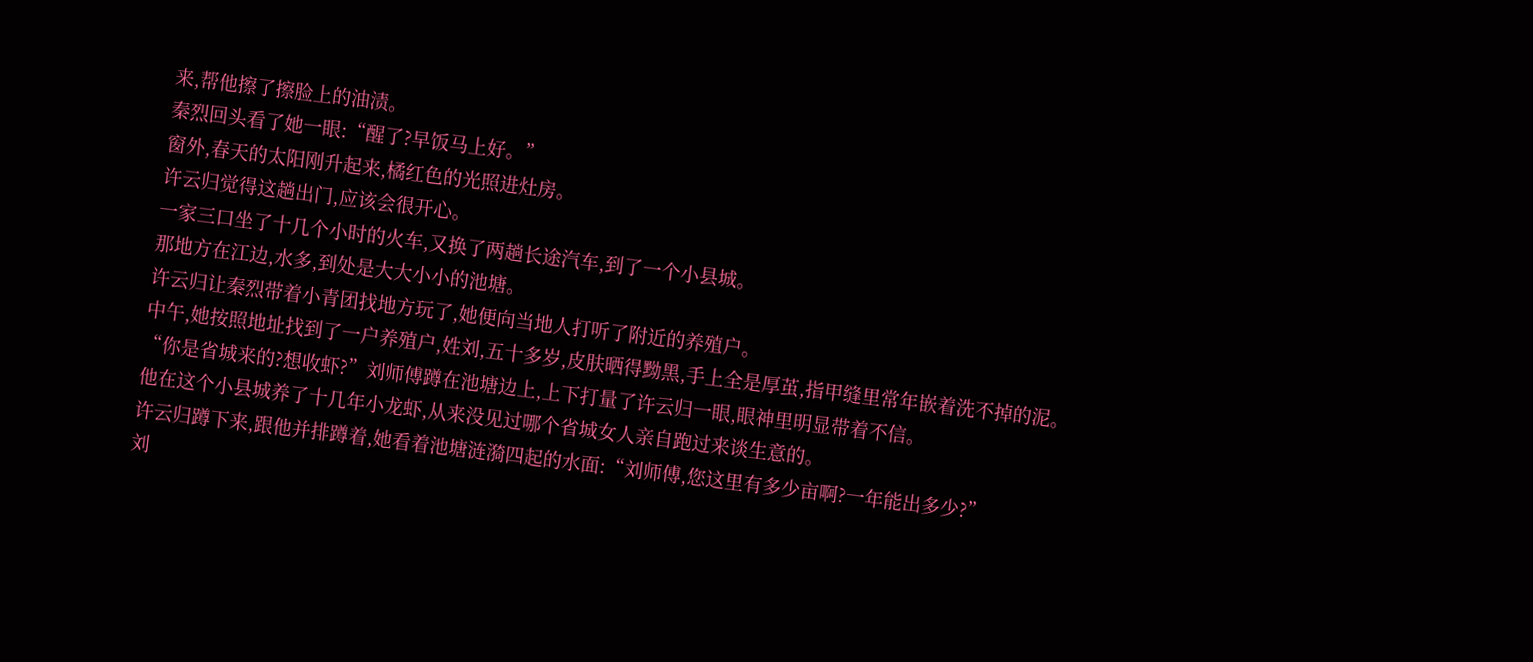来,帮他擦了擦脸上的油渍。
秦烈回头看了她一眼:“醒了?早饭马上好。”
窗外,春天的太阳刚升起来,橘红色的光照进灶房。
许云归觉得这趟出门,应该会很开心。
一家三口坐了十几个小时的火车,又换了两趟长途汽车,到了一个小县城。
那地方在江边,水多,到处是大大小小的池塘。
许云归让秦烈带着小青团找地方玩了,她便向当地人打听了附近的养殖户。
中午,她按照地址找到了一户养殖户,姓刘,五十多岁,皮肤晒得黝黑,手上全是厚茧,指甲缝里常年嵌着洗不掉的泥。
“你是省城来的?想收虾?”刘师傅蹲在池塘边上,上下打量了许云归一眼,眼神里明显带着不信。
他在这个小县城养了十几年小龙虾,从来没见过哪个省城女人亲自跑过来谈生意的。
许云归蹲下来,跟他并排蹲着,她看着池塘涟漪四起的水面:“刘师傅,您这里有多少亩啊?一年能出多少?”
刘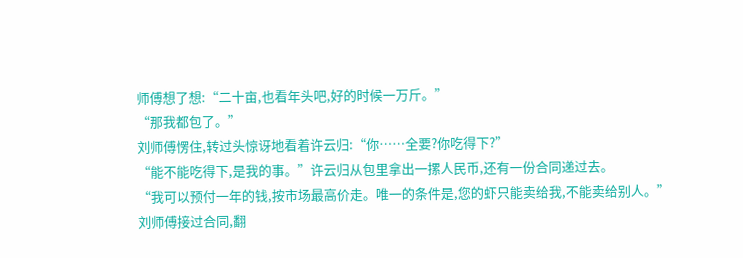师傅想了想:“二十亩,也看年头吧,好的时候一万斤。”
“那我都包了。”
刘师傅愣住,转过头惊讶地看着许云归:“你……全要?你吃得下?”
“能不能吃得下,是我的事。”许云归从包里拿出一摞人民币,还有一份合同递过去。
“我可以预付一年的钱,按市场最高价走。唯一的条件是,您的虾只能卖给我,不能卖给别人。”
刘师傅接过合同,翻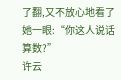了翻,又不放心地看了她一眼:“你这人说话算数?”
许云